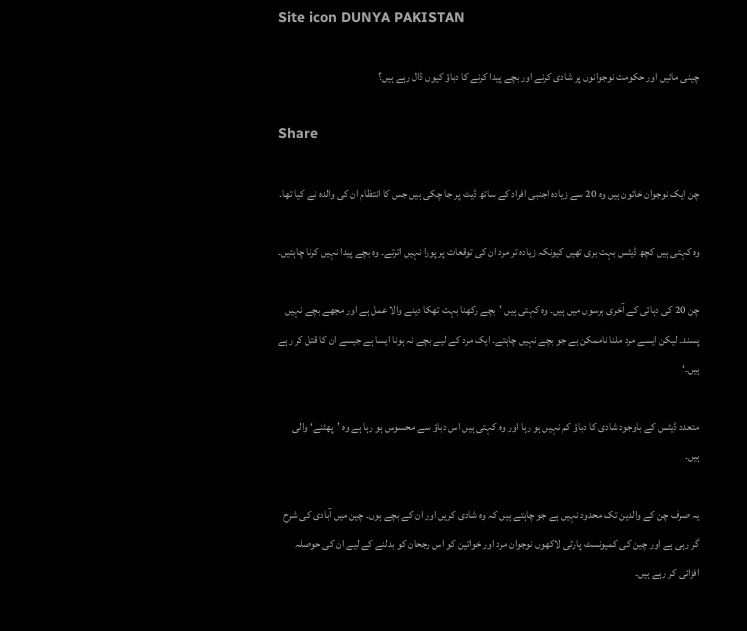Site icon DUNYA PAKISTAN

چینی مائیں اور حکومت نوجوانوں پر شادی کرنے اور بچے پیدا کرنے کا دباؤ کیوں ڈال رہے ہیں؟

Share

چن ایک نوجوان خاتون ہیں وہ 20 سے زیادہ اجنبی افراد کے ساتھ ڈیٹ پر جا چکی ہیں جس کا انتظام ان کی والدہ نے کیا تھا۔

وہ کہتی ہیں کچھ ڈیٹس بہت بری تھیں کیونکہ زیادہ تر مرد ان کی توقعات پر پورا نہیں اترتے۔ وہ بچے پیدا نہیں کرنا چاہتیں۔

چن 20 کی دہائی کے آخری برسوں میں ہیں۔ وہ کہتی ہیں ’بچے رکھنا بہت تھکا دینے والا عمل ہے اور مجھے بچے نہیں پسند۔ لیکن ایسے مرد ملنا ناممکن ہے جو بچے نہیں چاہتے۔ ایک مرد کے لیے بچے نہ ہونا ایسا ہے جیسے ان کا قتل کر رہے ہیں۔‘

متعدد ڈیٹس کے باوجود شادی کا دباؤ کم نہیں ہو رہا اور وہ کہتی ہیں اس دباؤ سے محسوس ہو رہا ہے وہ ’پھٹنے‘ والی ہیں۔

یہ صرف چن کے والدین تک محدود نہیں ہے جو چاہتے ہیں کہ وہ شادی کریں اور ان کے بچے ہوں۔ چین میں آبادی کی شرح گر رہی ہے اور چین کی کمیونسٹ پارٹی لاکھوں نوجوان مرد اور خواتین کو اس رجحان کو بدلنے کے لیے ان کی حوصلہ افزائی کر رہے ہیں۔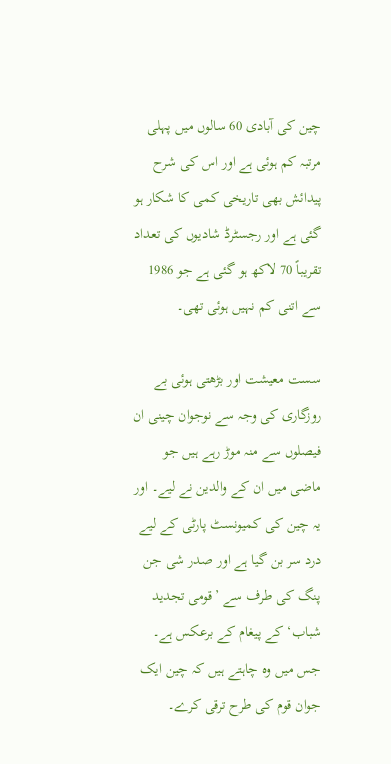چین کی آبادی 60 سالوں میں پہلی مرتبہ کم ہوئی ہے اور اس کی شرح پیدائش بھی تاریخی کمی کا شکار ہو گئی ہے اور رجسٹرڈ شادیوں کی تعداد تقریباً 70 لاکھ ہو گئی ہے جو 1986 سے اتنی کم نہیں ہوئی تھی۔

سست معیشت اور بڑھتی ہوئی بے روزگاری کی وجہ سے نوجوان چینی ان فیصلوں سے منہ موڑ رہے ہیں جو ماضی میں ان کے والدین نے لیے۔ اور یہ چین کی کمیونسٹ پارٹی کے لیے درد سر بن گیا ہے اور صدر شی جن پنگ کی طرف سے ’قومی تجدید شباب‘ کے پیغام کے برعکس ہے۔ جس میں وہ چاہتے ہیں کہ چین ایک جوان قوم کی طرح ترقی کرے۔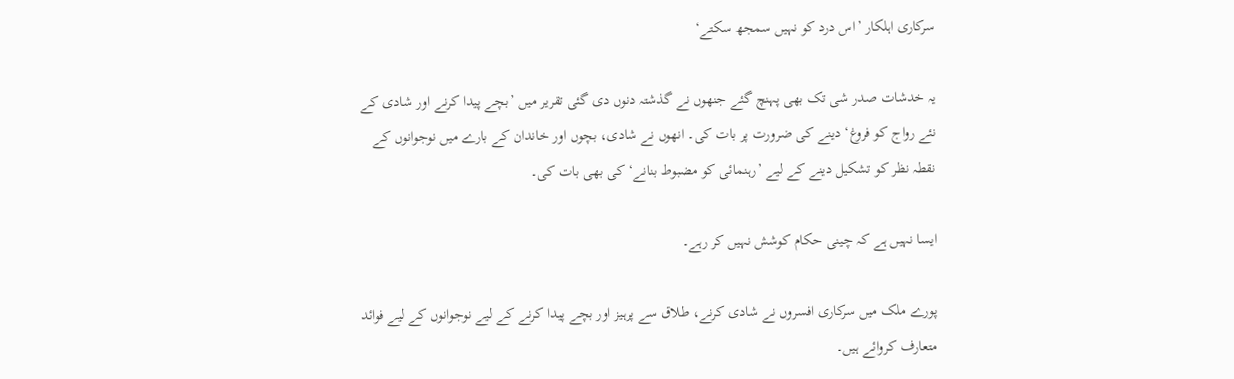سرکاری اہلکار ’اس درد کو نہیں سمجھ سکتے‘

یہ خدشات صدر شی تک بھی پہنچ گئے جنھوں نے گذشتہ دنوں دی گئی تقریر میں ’بچے پیدا کرنے اور شادی کے نئے رواج کو فروغ‘ دینے کی ضرورت پر بات کی۔ انھوں نے شادی، بچوں اور خاندان کے بارے میں نوجوانوں کے نقطہ نظر کو تشکیل دینے کے لیے ’رہنمائی کو مضبوط بنانے‘ کی بھی بات کی۔

ایسا نہیں ہے کہ چینی حکام کوشش نہیں کر رہے۔

پورے ملک میں سرکاری افسروں نے شادی کرنے، طلاق سے پرہیز اور بچے پیدا کرنے کے لیے نوجوانوں کے لیے فوائد متعارف کروائے ہیں۔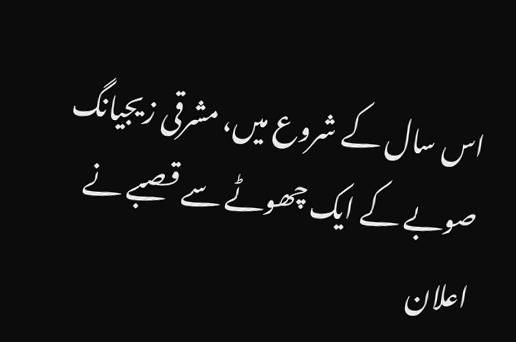اس سال کے شروع میں، مشرقی زیجیانگ صوبے کے ایک چھوٹے سے قصبے نے اعلان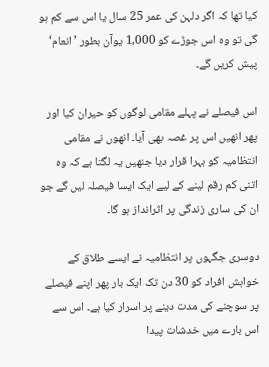کیا تھا کہ اگر دلہن کی عمر 25 سال یا اس سے کم ہو گی تو وہ اس جوڑے کو 1,000 یوآن بطور ’انعام‘ پیش کریں گے۔

اس فیصلے نے پہلے مقامی لوگوں کو حیران کیا اور پھر انھیں اس پر غصہ بھی آیا۔ انھوں نے مقامی انتظامیہ کو بہرا قرار دیا جنھیں یہ لگتا ہے کہ وہ اتنی کم رقم لینے کے لیے ایک ایسا فیصلہ لیں گے جو ان کی ساری زندگی پر اثرانداز ہو گا۔

دوسری جگہوں پر انتظامیہ نے ایسے طلاق کے خواہش افراد کو 30 دن تک ایک بار پھر اپنے فیصلے پر سوچنے کی مدت دینے پر اسرار کیا ہے۔ اس سے اس بارے میں خدشات پیدا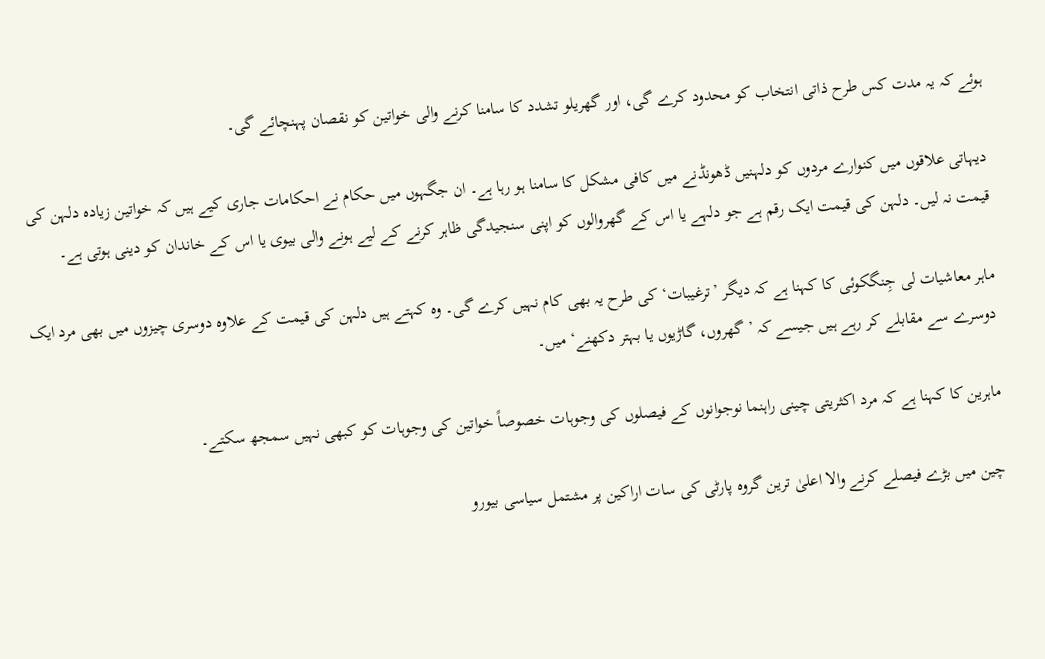ہوئے کہ یہ مدت کس طرح ذاتی انتخاب کو محدود کرے گی، اور گھریلو تشدد کا سامنا کرنے والی خواتین کو نقصان پہنچائے گی۔

دیہاتی علاقوں میں کنوارے مردوں کو دلہنیں ڈھونڈنے میں کافی مشکل کا سامنا ہو رہا ہے۔ ان جگہوں میں حکام نے احکامات جاری کیے ہیں کہ خواتین زیادہ دلہن کی قیمت نہ لیں۔ دلہن کی قیمت ایک رقم ہے جو دلہے یا اس کے گھروالوں کو اپنی سنجیدگی ظاہر کرنے کے لیے ہونے والی بیوی یا اس کے خاندان کو دینی ہوتی ہے۔

ماہر معاشیات لی جِنگکوئی کا کہنا ہے کہ دیگر ’ترغیبات‘ کی طرح یہ بھی کام نہیں کرے گی۔ وہ کہتے ہیں دلہن کی قیمت کے علاوہ دوسری چیزوں میں بھی مرد ایک دوسرے سے مقابلے کر رہے ہیں جیسے کہ ’گھروں، گاڑیوں یا بہتر دکھنے‘ میں۔

ماہرین کا کہنا ہے کہ مرد اکثریتی چینی راہنما نوجوانوں کے فیصلوں کی وجوہات خصوصاً خواتین کی وجوہات کو کبھی نہیں سمجھ سکتے۔

چین میں بڑے فیصلے کرنے والا اعلیٰ ترین گروہ پارٹی کی سات اراکین پر مشتمل سیاسی بیورو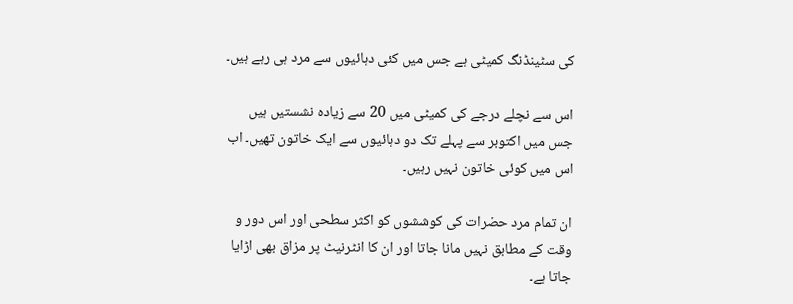کی سٹینڈنگ کمیٹی ہے جس میں کئی دہائیوں سے مرد ہی رہے ہیں۔

اس سے نچلے درجے کی کمیٹی میں 20 سے زیادہ نشستیں ہیں جس میں اکتوبر سے پہلے تک دو دہائیوں سے ایک خاتون تھیں۔ اب اس میں کوئی خاتون نہیں رہیں۔

ان تمام مرد حضرات کی کوششوں کو اکثر سطحی اور اس دور و وقت کے مطابق نہیں مانا جاتا اور ان کا انٹرنیٹ پر مزاق بھی اڑایا جاتا ہے۔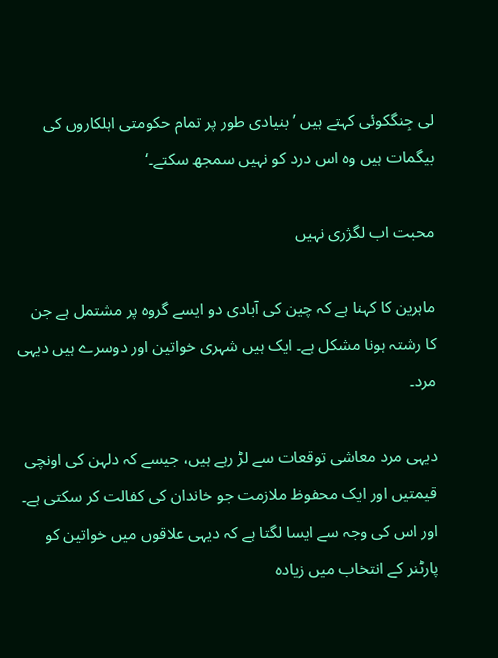لی جِنگکوئی کہتے ہیں ’بنیادی طور پر تمام حکومتی اہلکاروں کی بیگمات ہیں وہ اس درد کو نہیں سمجھ سکتے۔‘

محبت اب لگژری نہیں

ماہرین کا کہنا ہے کہ چین کی آبادی دو ایسے گروہ پر مشتمل ہے جن کا رشتہ ہونا مشکل ہے۔ ایک ہیں شہری خواتین اور دوسرے ہیں دیہی مرد۔

دیہی مرد معاشی توقعات سے لڑ رہے ہیں، جیسے کہ دلہن کی اونچی قیمتیں اور ایک محفوظ ملازمت جو خاندان کی کفالت کر سکتی ہے۔ اور اس کی وجہ سے ایسا لگتا ہے کہ دیہی علاقوں میں خواتین کو پارٹنر کے انتخاب میں زیادہ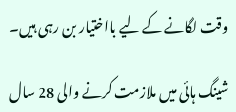وقت لگانے کے لیے بااختیار بن رہی ہیں۔

شینگ ہائی میں ملازمت کرنے والی 28 سال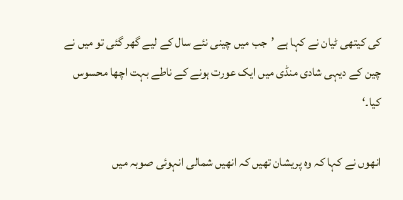کی کیتھی ٹیان نے کہا ہے ’جب میں چینی نئے سال کے لیے گھر گئی تو میں نے چین کے دیہی شادی منڈی میں ایک عورت ہونے کے ناطے بہت اچھا محسوس کیا۔‘

انھوں نے کہا کہ وہ پریشان تھیں کہ انھیں شمالی انہوئی صوبہ میں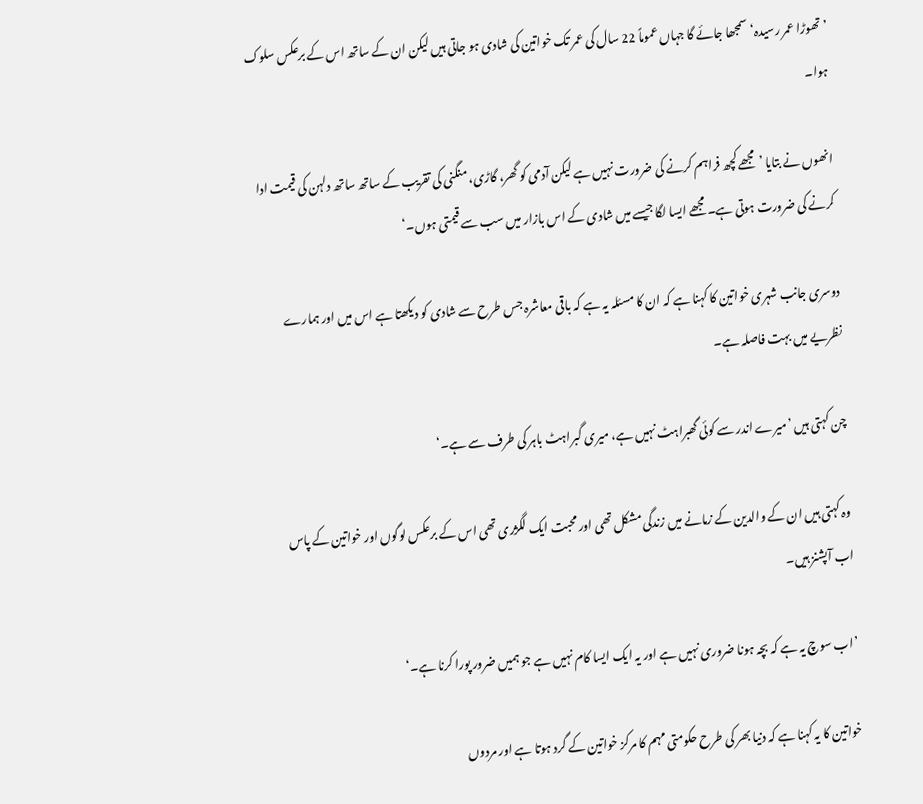’تھوڑا عمر رسیدہ‘ سمجھا جائے گا جہاں عموماً 22 سال کی عمر تک خواتین کی شادی ہو جاتی ہیں لیکن ان کے ساتھ اس کے برعکس سلوک ہوا۔

انھوں نے بتایا ’مجھے کچھ فراہم کرنے کی ضرورت نہیں ہے لیکن آدمی کو گھر، گاڑی، منگنی کی تقریب کے ساتھ ساتھ دلہن کی قیمت ادا کرنے کی ضرورت ہوتی ہے۔ مجھے ایسا لگا جیسے میں شادی کے اس بازار میں سب سے قیمتی ہوں۔‘

دوسری جانب شہری خواتین کا کہنا ہے کہ ان کا مسئلہ یہ ہے کہ باقی معاشرہ جس طرح سے شادی کو دیکھتا ہے اس میں اور ہمارے نظریے میں بہت فاصلہ ہے۔

چن کہتی ہیں ’میرے اندر سے کوئی گھبراہٹ نہیں ہے، میری گبراہٹ باہر کی طرف سے ہے۔‘

وہ کہتی ہیں ان کے والدین کے زمانے میں زندگی مشکل تھی اور محبت ایک لگژری تھی اس کے برعکس لوگوں اور خواتین کے پاس اب آپشنز ہیں۔

’اب سوچ یہ ہے کہ بچہ ہونا ضروری نہیں ہے اور یہ ایک ایسا کام نہیں ہے جو ہمیں ضرور پورا کرنا ہے۔‘

خواتین کا یہ کہنا ہے کہ دنیا بھر کی طرح حکومتی مہم کا مرکز خواتین کے گرد ہوتا ہے اور مردوں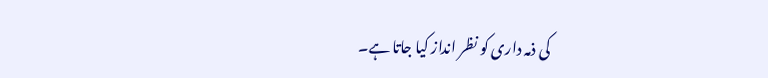کی ذمہ داری کو نظر انداز کیا جاتا ہے۔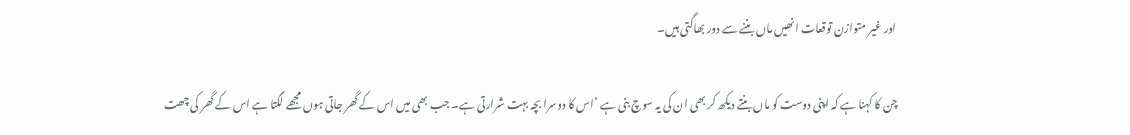اور غیر متوازن توقعات انھیں ماں بننے سے دور بھاگتی ہیں۔

چن کا کہنا ہے کہ اپنی دوست کو ماں بنتے دیکھ کر بھی ان کی یہ سوچ بنی ہے ’اس کا دوسرا بچہ بہت شرارتی ہے۔ جب بھی میں اس کے گھر جاتی ہوں مجھے لگتا ہے اس کے گھر کی چھت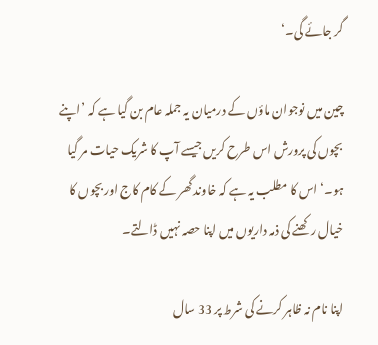گر جائے گی۔‘

چین میں نوجوان ماؤں کے درمیان یہ جملہ عام بن گیا ہے کہ ’اپنے بچوں کی پرورش اس طرح کریں جیسے آپ کا شریک حیات مر گیا ہو۔‘ اس کا مطلب یہ ہے کہ خاوند گھر کے کام کاج اور بچوں کا خیال رکھنے کی ذمہ داریوں میں اپنا حصہ نہیں ڈالتے۔

اپنا نام نہ ظاہر کرنے کی شرط پر 33 سال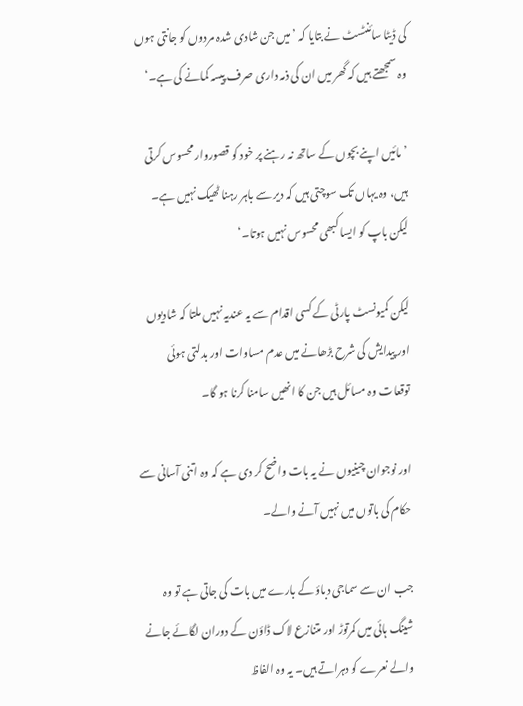کی ڈیٹا سائنٹسٹ نے بتایا کہ ’میں جن شادی شدہ مردوں کو جانتی ہوں وہ سمجھتے ہیں کہ گھر میں ان کی ذمہ داری صرف پیسہ کمانے کی ہے۔‘

’مائیں اپنے بچوں کے ساتھ نہ رہنے پر خود کو قصوروار محسوس کرتی ہیں، وہ یہاں تک سوچتی ہیں کہ دیر سے باہر رہنا ٹھیک نہیں ہے۔ لیکن باپ کو ایسا کبھی محسوس نہیں ہوتا۔‘

لیکن کمیونسٹ پارٹی کے کسی اقدام سے یہ عندیہ نہیں ملتا کہ شادیوں اور پیدایش کی شرح بڑھانے میں عدم مساوات اور بدلتی ہوئی توقعات وہ مسائل ہیں جن کا انھیں سامنا کرنا ہو گا۔

اور نوجوان چینیوں نے یہ بات واضح کر دی ہے کہ وہ اتنی آسانی سے حکام کی باتوں میں نہیں آنے والے۔

جب ان سے سماجی دباؤ کے بارے میں بات کی جاتی ہے تو وہ شینگ ہائی میں کمرتوڑ اور متنازع لاک ڈاؤن کے دوران لگائے جانے والے نعرے کو دہراتے ہیں۔ یہ وہ الفاظ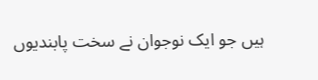ہیں جو ایک نوجوان نے سخت پابندیوں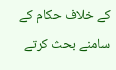کے خلاف حکام کے سامنے بحث کرتے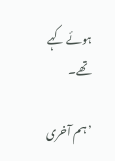ہوئے کہے تھے۔

’ہم آخری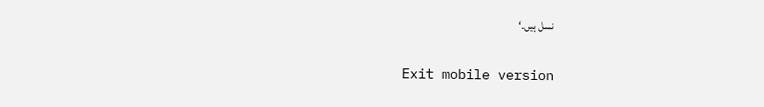نسل ہیں۔‘

Exit mobile version